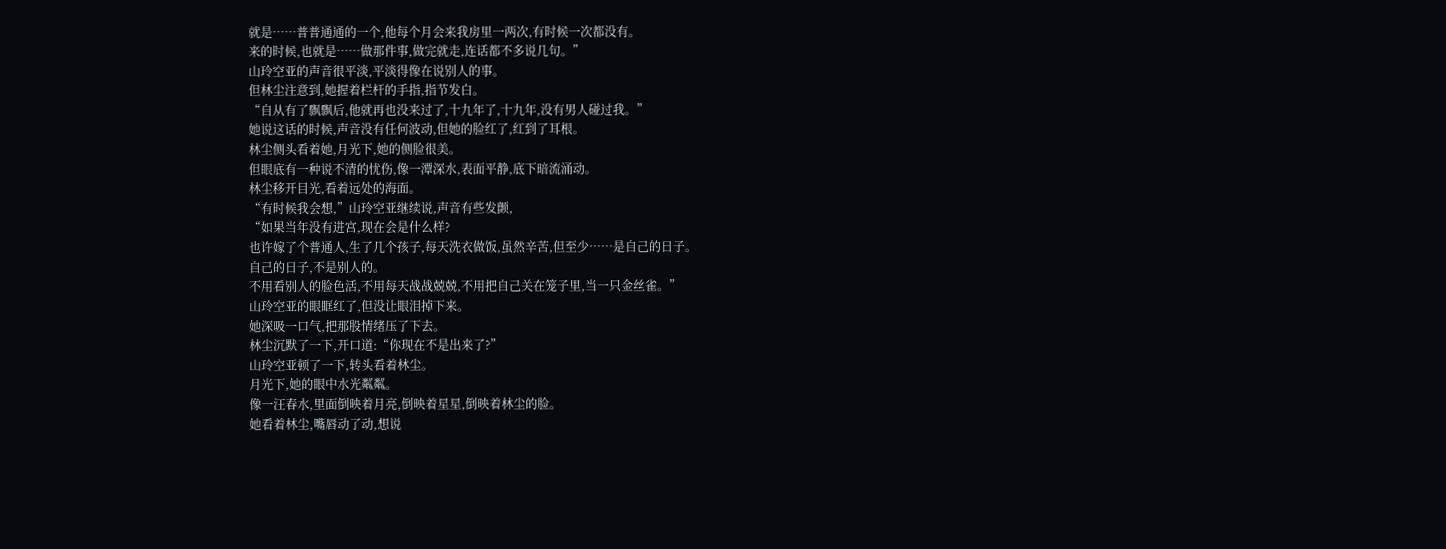就是……普普通通的一个,他每个月会来我房里一两次,有时候一次都没有。
来的时候,也就是……做那件事,做完就走,连话都不多说几句。”
山玲空亚的声音很平淡,平淡得像在说别人的事。
但林尘注意到,她握着栏杆的手指,指节发白。
“自从有了飘飘后,他就再也没来过了,十九年了,十九年,没有男人碰过我。”
她说这话的时候,声音没有任何波动,但她的脸红了,红到了耳根。
林尘侧头看着她,月光下,她的侧脸很美。
但眼底有一种说不清的忧伤,像一潭深水,表面平静,底下暗流涌动。
林尘移开目光,看着远处的海面。
“有时候我会想,”山玲空亚继续说,声音有些发颤,
“如果当年没有进宫,现在会是什么样?
也许嫁了个普通人,生了几个孩子,每天洗衣做饭,虽然辛苦,但至少……是自己的日子。
自己的日子,不是别人的。
不用看别人的脸色活,不用每天战战兢兢,不用把自己关在笼子里,当一只金丝雀。”
山玲空亚的眼眶红了,但没让眼泪掉下来。
她深吸一口气,把那股情绪压了下去。
林尘沉默了一下,开口道:“你现在不是出来了?”
山玲空亚顿了一下,转头看着林尘。
月光下,她的眼中水光粼粼。
像一汪春水,里面倒映着月亮,倒映着星星,倒映着林尘的脸。
她看着林尘,嘴唇动了动,想说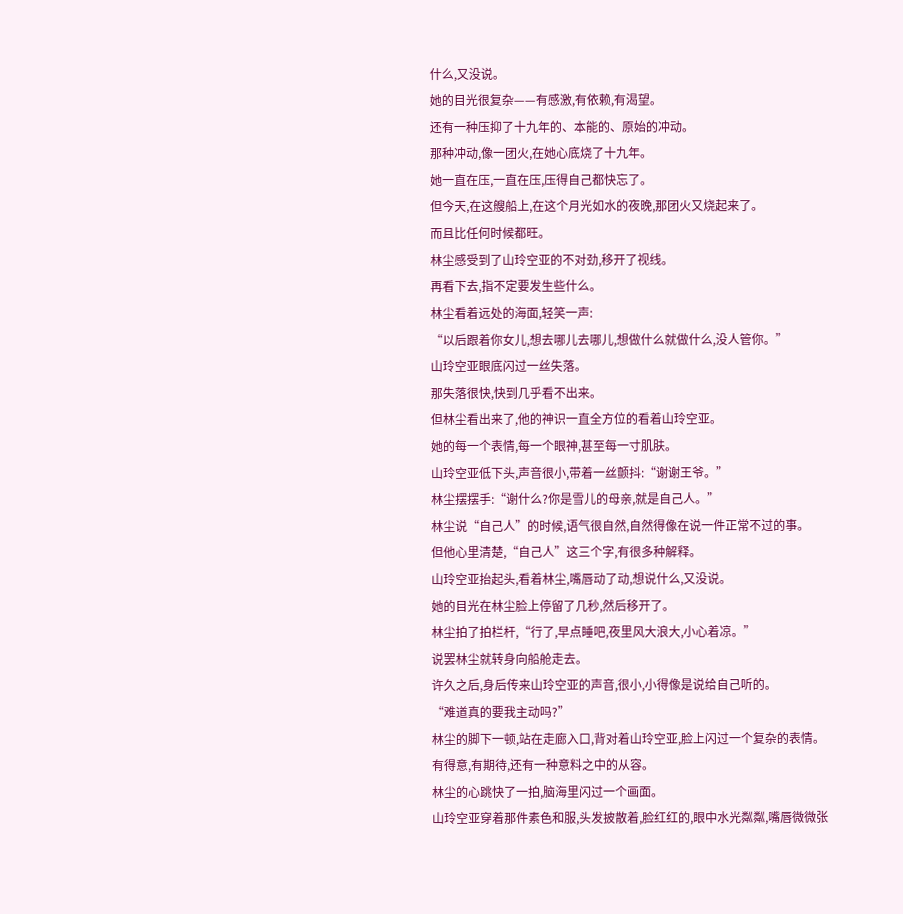什么,又没说。
她的目光很复杂——有感激,有依赖,有渴望。
还有一种压抑了十九年的、本能的、原始的冲动。
那种冲动,像一团火,在她心底烧了十九年。
她一直在压,一直在压,压得自己都快忘了。
但今天,在这艘船上,在这个月光如水的夜晚,那团火又烧起来了。
而且比任何时候都旺。
林尘感受到了山玲空亚的不对劲,移开了视线。
再看下去,指不定要发生些什么。
林尘看着远处的海面,轻笑一声:
“以后跟着你女儿,想去哪儿去哪儿,想做什么就做什么,没人管你。”
山玲空亚眼底闪过一丝失落。
那失落很快,快到几乎看不出来。
但林尘看出来了,他的神识一直全方位的看着山玲空亚。
她的每一个表情,每一个眼神,甚至每一寸肌肤。
山玲空亚低下头,声音很小,带着一丝颤抖:“谢谢王爷。”
林尘摆摆手:“谢什么?你是雪儿的母亲,就是自己人。”
林尘说“自己人”的时候,语气很自然,自然得像在说一件正常不过的事。
但他心里清楚,“自己人”这三个字,有很多种解释。
山玲空亚抬起头,看着林尘,嘴唇动了动,想说什么,又没说。
她的目光在林尘脸上停留了几秒,然后移开了。
林尘拍了拍栏杆,“行了,早点睡吧,夜里风大浪大,小心着凉。”
说罢林尘就转身向船舱走去。
许久之后,身后传来山玲空亚的声音,很小,小得像是说给自己听的。
“难道真的要我主动吗?”
林尘的脚下一顿,站在走廊入口,背对着山玲空亚,脸上闪过一个复杂的表情。
有得意,有期待,还有一种意料之中的从容。
林尘的心跳快了一拍,脑海里闪过一个画面。
山玲空亚穿着那件素色和服,头发披散着,脸红红的,眼中水光粼粼,嘴唇微微张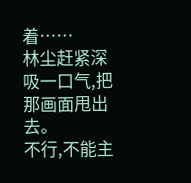着……
林尘赶紧深吸一口气,把那画面甩出去。
不行,不能主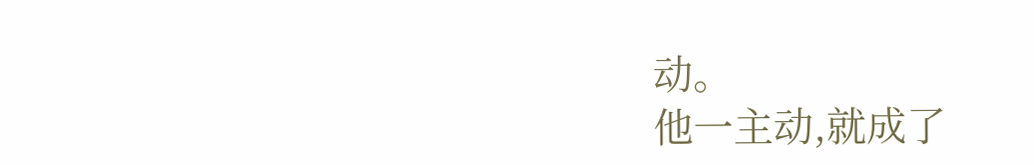动。
他一主动,就成了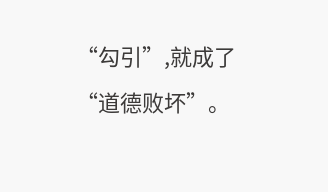“勾引”,就成了“道德败坏”。